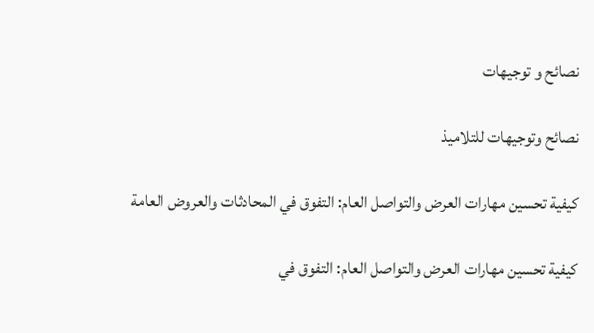نصائح و توجيهات

نصائح وتوجيهات للتلاميذ

كيفية تحسين مهارات العرض والتواصل العام: التفوق في المحادثات والعروض العامة

كيفية تحسين مهارات العرض والتواصل العام: التفوق في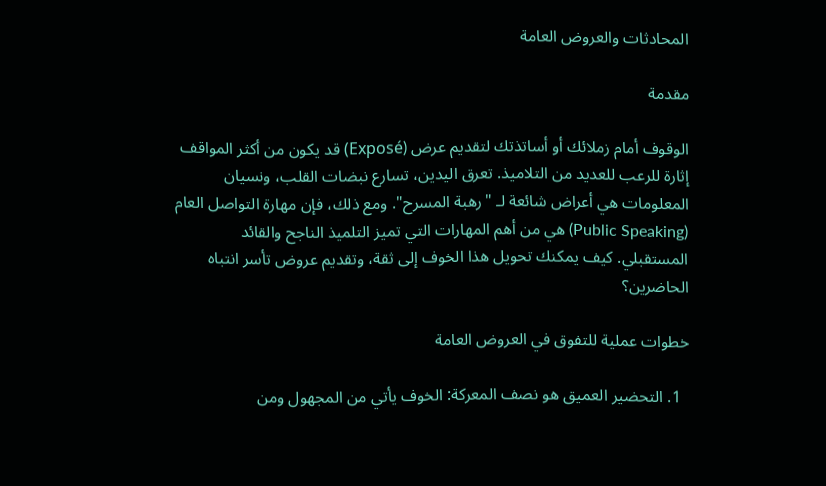المحادثات والعروض العامة

مقدمة

الوقوف أمام زملائك أو أساتذتك لتقديم عرض (Exposé) قد يكون من أكثر المواقف إثارة للرعب للعديد من التلاميذ. تعرق اليدين، تسارع نبضات القلب، ونسيان المعلومات هي أعراض شائعة لـ "رهبة المسرح". ومع ذلك، فإن مهارة التواصل العام (Public Speaking) هي من أهم المهارات التي تميز التلميذ الناجح والقائد المستقبلي. كيف يمكنك تحويل هذا الخوف إلى ثقة، وتقديم عروض تأسر انتباه الحاضرين؟

خطوات عملية للتفوق في العروض العامة

  1. التحضير العميق هو نصف المعركة: الخوف يأتي من المجهول ومن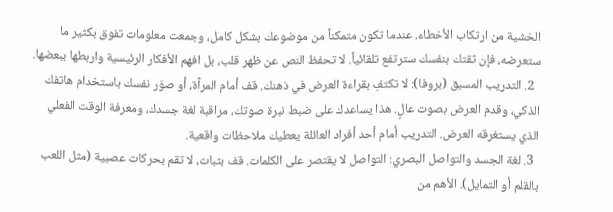الخشية من ارتكاب الأخطاء. عندما تكون متمكناً من موضوعك بشكل كامل، وجمعت معلومات تفوق بكثير ما ستعرضه، فإن ثقتك بنفسك سترتفع تلقائياً. لا تحفظ النص عن ظهر قلب، بل افهم الأفكار الرئيسية واربطها ببعضها.
  2. التدريب المسبق (بروفا): لا تكتفِ بقراءة العرض في ذهنك. قف أمام المرآة، أو صوّر نفسك باستخدام هاتفك الذكي، وقدم العرض بصوت عالٍ. هذا يساعدك على ضبط نبرة صوتك، مراقبة لغة جسدك، ومعرفة الوقت الفعلي الذي يستغرقه العرض. التدريب أمام أحد أفراد العائلة يعطيك ملاحظات واقعية.
  3. لغة الجسد والتواصل البصري: التواصل لا يقتصر على الكلمات. قف بثبات، لا تقم بحركات عصبية (مثل اللعب بالقلم أو التمايل). الأهم من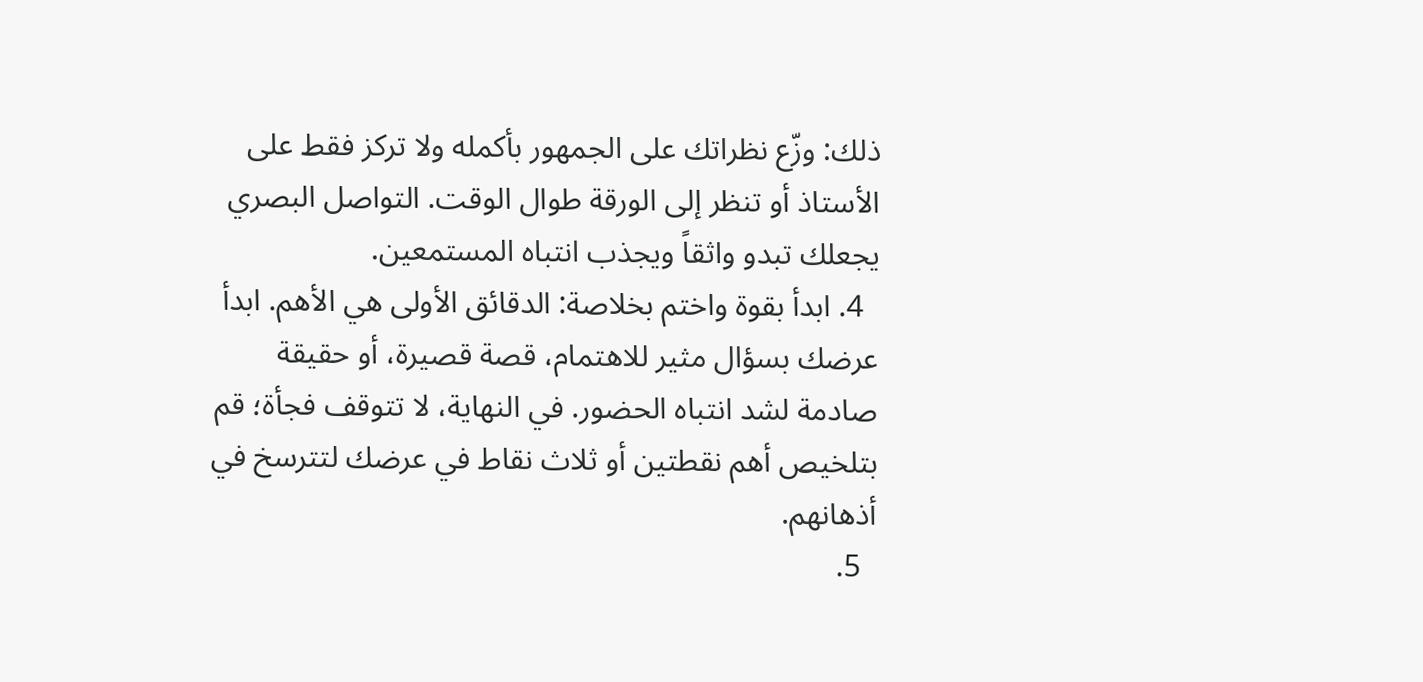ذلك: وزّع نظراتك على الجمهور بأكمله ولا تركز فقط على الأستاذ أو تنظر إلى الورقة طوال الوقت. التواصل البصري يجعلك تبدو واثقاً ويجذب انتباه المستمعين.
  4. ابدأ بقوة واختم بخلاصة: الدقائق الأولى هي الأهم. ابدأ عرضك بسؤال مثير للاهتمام، قصة قصيرة، أو حقيقة صادمة لشد انتباه الحضور. في النهاية، لا تتوقف فجأة؛ قم بتلخيص أهم نقطتين أو ثلاث نقاط في عرضك لتترسخ في أذهانهم.
  5.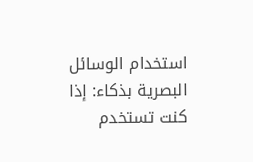استخدام الوسائل البصرية بذكاء: إذا كنت تستخدم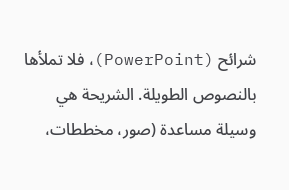شرائح (PowerPoint)، فلا تملأها بالنصوص الطويلة. الشريحة هي وسيلة مساعدة (صور، مخططات،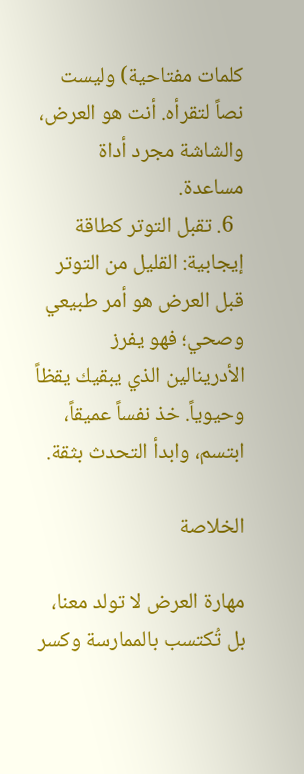كلمات مفتاحية) وليست نصاً لتقرأه. أنت هو العرض، والشاشة مجرد أداة مساعدة.
  6. تقبل التوتر كطاقة إيجابية: القليل من التوتر قبل العرض هو أمر طبيعي وصحي؛ فهو يفرز الأدرينالين الذي يبقيك يقظاً وحيوياً. خذ نفساً عميقاً، ابتسم، وابدأ التحدث بثقة.

الخلاصة

مهارة العرض لا تولد معنا، بل تُكتسب بالممارسة وكسر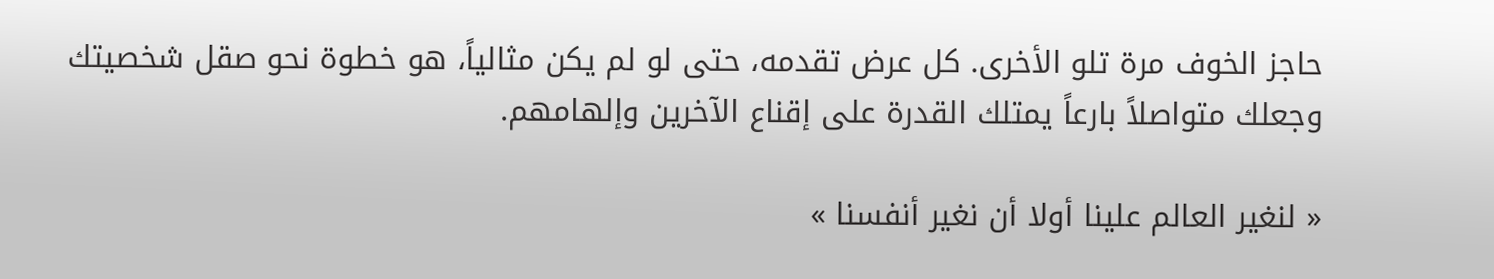حاجز الخوف مرة تلو الأخرى. كل عرض تقدمه، حتى لو لم يكن مثالياً، هو خطوة نحو صقل شخصيتك وجعلك متواصلاً بارعاً يمتلك القدرة على إقناع الآخرين وإلهامهم.

« لنغير العالم علينا أولا أن نغير أنفسنا »